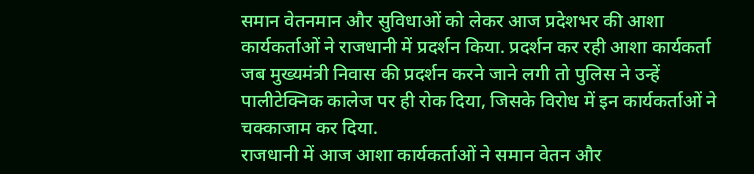समान वेतनमान और सुविधाओं को लेकर आज प्रदेशभर की आशा कार्यकर्ताओं ने राजधानी में प्रदर्शन किया. प्रदर्शन कर रही आशा कार्यकर्ता जब मुख्यमंत्री निवास की प्रदर्शन करने जाने लगी तो पुलिस ने उन्हें पालीटेक्निक कालेज पर ही रोक दिया, जिसके विरोध में इन कार्यकर्ताओं ने चक्काजाम कर दिया.
राजधानी में आज आशा कार्यकर्ताओं ने समान वेतन और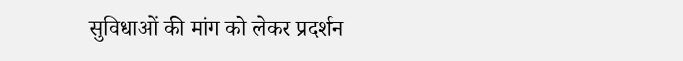सुविधाओं की मांग को लेकर प्रदर्शन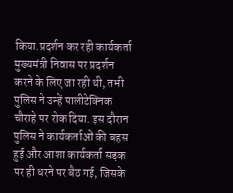किया.प्रदर्शन कर रही कार्यकर्ता मुख्यमंत्री निवास पर प्रदर्शन करने के लिए जा रही थी, तभी पुलिस ने उन्हें पालीटेक्निक चौराहे पर रोक दिया. इस दौरान पुलिस ने कार्यकर्ताओं की बहस हुई और आशा कार्यकर्ता सड़क पर ही धरने पर बैठ गई, जिसके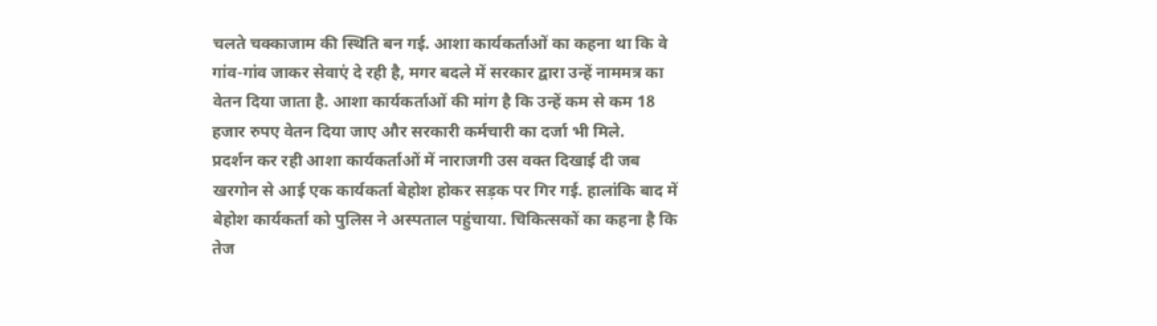चलते चक्काजाम की स्थिति बन गई. आशा कार्यकर्ताओं का कहना था कि वे गांव-गांव जाकर सेवाएं दे रही है, मगर बदले में सरकार द्वारा उन्हें नाममत्र का वेतन दिया जाता है. आशा कार्यकर्ताओं की मांग है कि उन्हें कम से कम 18 हजार रुपए वेतन दिया जाए और सरकारी कर्मचारी का दर्जा भी मिले.
प्रदर्शन कर रही आशा कार्यकर्ताओं में नाराजगी उस वक्त दिखाई दी जब खरगोन से आई एक कार्यकर्ता बेहोश होकर सड़क पर गिर गई. हालांकि बाद में बेहोश कार्यकर्ता को पुलिस ने अस्पताल पहुंचाया. चिकित्सकों का कहना है कि तेज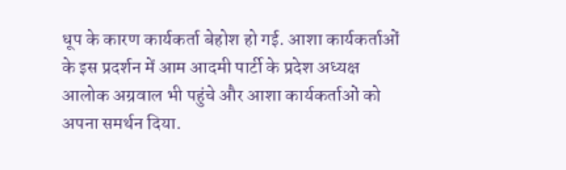धूप के कारण कार्यकर्ता बेहोश हो गई. आशा कार्यकर्ताओं के इस प्रदर्शन में आम आदमी पार्टी के प्रदेश अध्यक्ष आलोक अग्रवाल भी पहुंचे और आशा कार्यकर्ताओं को अपना समर्थन दिया.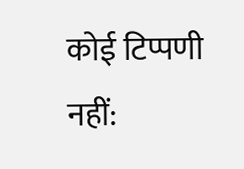कोई टिप्पणी नहीं: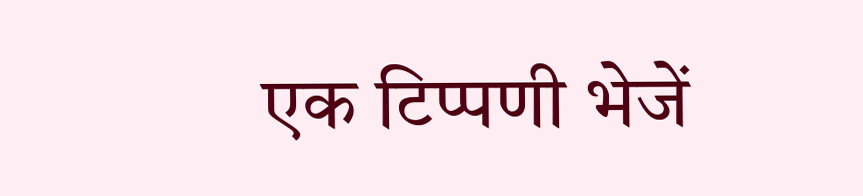एक टिप्पणी भेजें